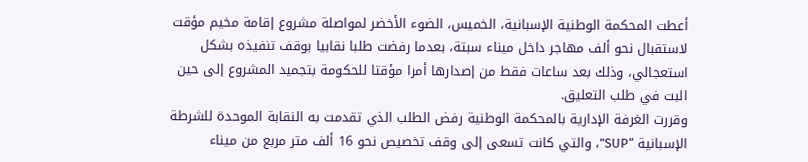أعطت المحكمة الوطنية الإسبانية، الخميس، الضوء الأخضر لمواصلة مشروع إقامة مخيم مؤقت لاستقبال نحو ألف مهاجر داخل ميناء سبتة، بعدما رفضت طلبا نقابيا بوقف تنفيذه بشكل استعجالي، وذلك بعد ساعات فقط من إصدارها أمرا مؤقتا للحكومة بتجميد المشروع إلى حين البت في طلب التعليق.
وقررت الغرفة الإدارية بالمحكمة الوطنية رفض الطلب الذي تقدمت به النقابة الموحدة للشرطة الإسبانية “SUP”، والتي كانت تسعى إلى وقف تخصيص نحو 16 ألف متر مربع من ميناء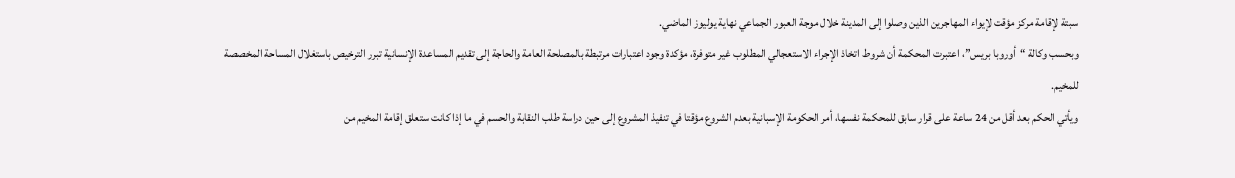سبتة لإقامة مركز مؤقت لإيواء المهاجرين الذين وصلوا إلى المدينة خلال موجة العبور الجماعي نهاية يوليوز الماضي.
وبحسب وكالة “أوروبا بريس”، اعتبرت المحكمة أن شروط اتخاذ الإجراء الاستعجالي المطلوب غير متوفرة، مؤكدة وجود اعتبارات مرتبطة بالمصلحة العامة والحاجة إلى تقديم المساعدة الإنسانية تبرر الترخيص باستغلال المساحة المخصصة للمخيم.
ويأتي الحكم بعد أقل من 24 ساعة على قرار سابق للمحكمة نفسها، أمر الحكومة الإسبانية بعدم الشروع مؤقتا في تنفيذ المشروع إلى حين دراسة طلب النقابة والحسم في ما إذا كانت ستعلق إقامة المخيم من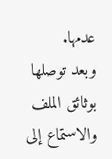عدمها.
وبعد توصلها بوثائق الملف والاستماع إلى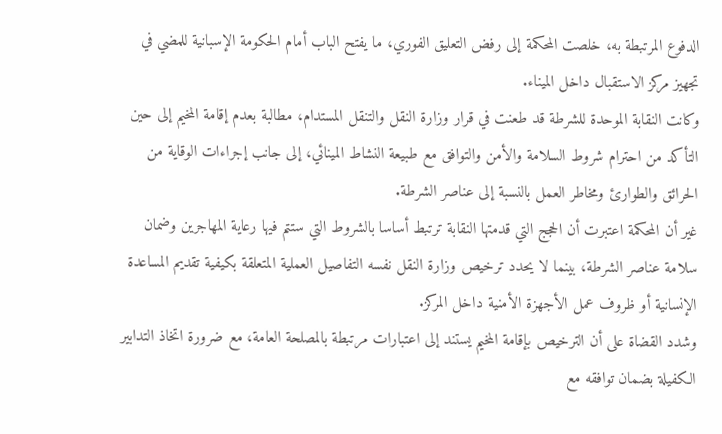الدفوع المرتبطة به، خلصت المحكمة إلى رفض التعليق الفوري، ما يفتح الباب أمام الحكومة الإسبانية للمضي في تجهيز مركز الاستقبال داخل الميناء.
وكانت النقابة الموحدة للشرطة قد طعنت في قرار وزارة النقل والتنقل المستدام، مطالبة بعدم إقامة المخيم إلى حين التأكد من احترام شروط السلامة والأمن والتوافق مع طبيعة النشاط المينائي، إلى جانب إجراءات الوقاية من الحرائق والطوارئ ومخاطر العمل بالنسبة إلى عناصر الشرطة.
غير أن المحكمة اعتبرت أن الحجج التي قدمتها النقابة ترتبط أساسا بالشروط التي ستتم فيها رعاية المهاجرين وضمان سلامة عناصر الشرطة، بينما لا يحدد ترخيص وزارة النقل نفسه التفاصيل العملية المتعلقة بكيفية تقديم المساعدة الإنسانية أو ظروف عمل الأجهزة الأمنية داخل المركز.
وشدد القضاة على أن الترخيص بإقامة المخيم يستند إلى اعتبارات مرتبطة بالمصلحة العامة، مع ضرورة اتخاذ التدابير الكفيلة بضمان توافقه مع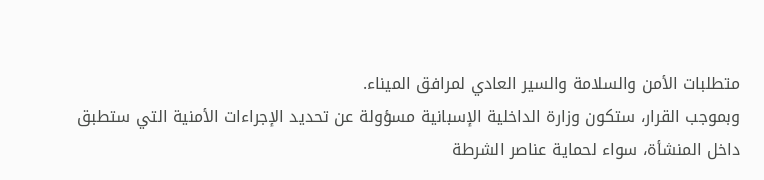متطلبات الأمن والسلامة والسير العادي لمرافق الميناء.
وبموجب القرار، ستكون وزارة الداخلية الإسبانية مسؤولة عن تحديد الإجراءات الأمنية التي ستطبق داخل المنشأة، سواء لحماية عناصر الشرطة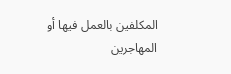المكلفين بالعمل فيها أو المهاجرين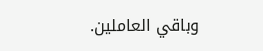وباقي العاملين.